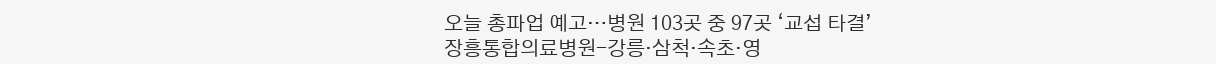오늘 총파업 예고…병원 103곳 중 97곳 ‘교섭 타결’
장흥통합의료병원-강릉·삼척·속초·영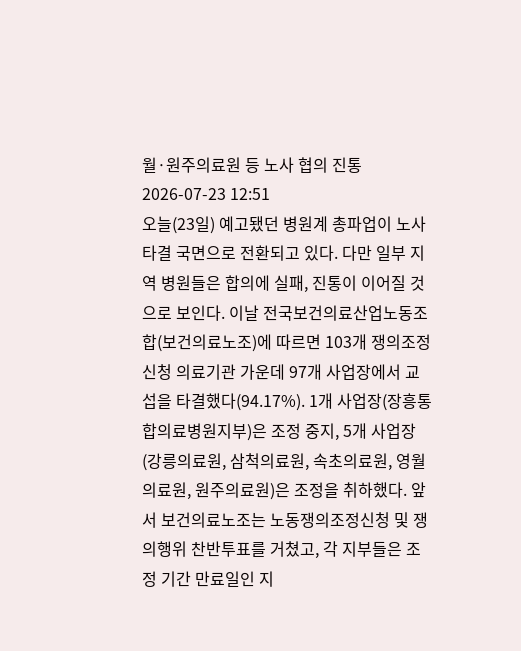월·원주의료원 등 노사 협의 진통 2026-07-23 12:51
오늘(23일) 예고됐던 병원계 총파업이 노사 타결 국면으로 전환되고 있다. 다만 일부 지역 병원들은 합의에 실패, 진통이 이어질 것으로 보인다. 이날 전국보건의료산업노동조합(보건의료노조)에 따르면 103개 쟁의조정신청 의료기관 가운데 97개 사업장에서 교섭을 타결했다(94.17%). 1개 사업장(장흥통합의료병원지부)은 조정 중지, 5개 사업장(강릉의료원, 삼척의료원, 속초의료원, 영월의료원, 원주의료원)은 조정을 취하했다. 앞서 보건의료노조는 노동쟁의조정신청 및 쟁의행위 찬반투표를 거쳤고, 각 지부들은 조정 기간 만료일인 지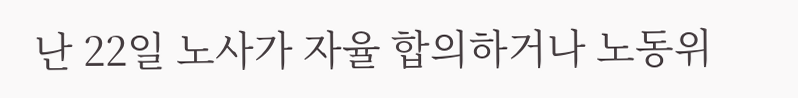난 22일 노사가 자율 합의하거나 노동위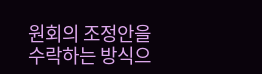원회의 조정안을 수락하는 방식으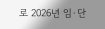로 2026년 임·단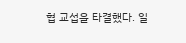협 교섭을 타결했다. 일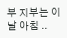부 지부는 이날 아침 ..